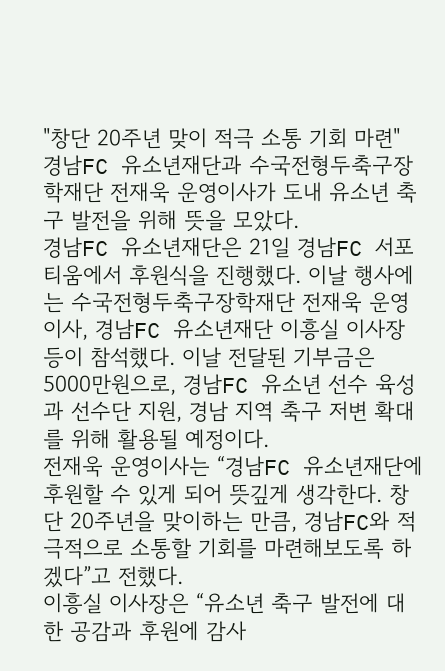"창단 20주년 맞이 적극 소통 기회 마련"
경남FC 유소년재단과 수국전형두축구장학재단 전재욱 운영이사가 도내 유소년 축구 발전을 위해 뜻을 모았다.
경남FC 유소년재단은 21일 경남FC 서포티움에서 후원식을 진행했다. 이날 행사에는 수국전형두축구장학재단 전재욱 운영이사, 경남FC 유소년재단 이흥실 이사장 등이 참석했다. 이날 전달된 기부금은 5000만원으로, 경남FC 유소년 선수 육성과 선수단 지원, 경남 지역 축구 저변 확대를 위해 활용될 예정이다.
전재욱 운영이사는 “경남FC 유소년재단에 후원할 수 있게 되어 뜻깊게 생각한다. 창단 20주년을 맞이하는 만큼, 경남FC와 적극적으로 소통할 기회를 마련해보도록 하겠다”고 전했다.
이흥실 이사장은 “유소년 축구 발전에 대한 공감과 후원에 감사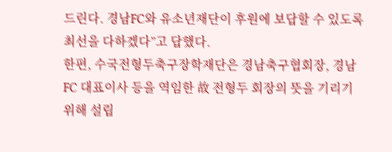드린다. 경남FC와 유소년재단이 후원에 보답할 수 있도록 최선을 다하겠다”고 답했다.
한편, 수국전형두축구장학재단은 경남축구협회장, 경남FC 대표이사 등을 역임한 故 전형두 회장의 뜻을 기리기 위해 설립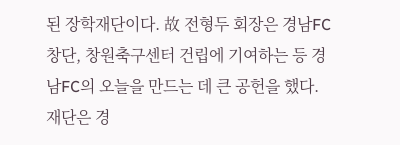된 장학재단이다. 故 전형두 회장은 경남FC 창단, 창원축구센터 건립에 기여하는 등 경남FC의 오늘을 만드는 데 큰 공헌을 했다.
재단은 경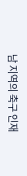남 지역의 축구 인재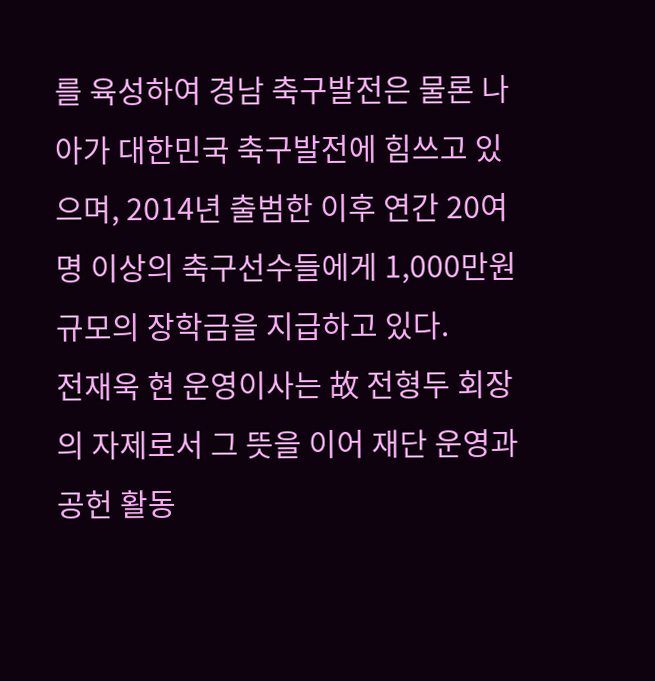를 육성하여 경남 축구발전은 물론 나아가 대한민국 축구발전에 힘쓰고 있으며, 2014년 출범한 이후 연간 20여명 이상의 축구선수들에게 1,000만원 규모의 장학금을 지급하고 있다.
전재욱 현 운영이사는 故 전형두 회장의 자제로서 그 뜻을 이어 재단 운영과 공헌 활동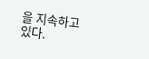을 지속하고 있다.